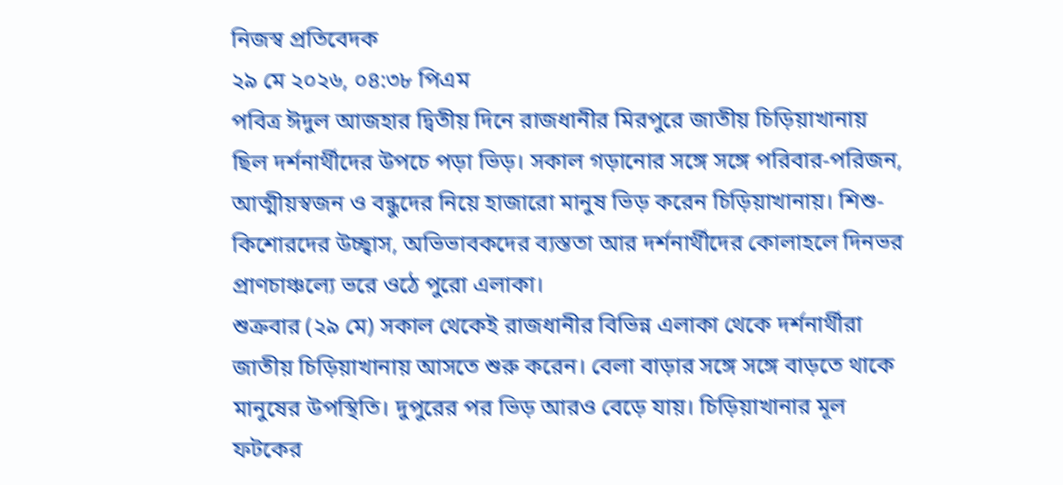নিজস্ব প্রতিবেদক
২৯ মে ২০২৬, ০৪:৩৮ পিএম
পবিত্র ঈদুল আজহার দ্বিতীয় দিনে রাজধানীর মিরপুরে জাতীয় চিড়িয়াখানায় ছিল দর্শনার্থীদের উপচে পড়া ভিড়। সকাল গড়ানোর সঙ্গে সঙ্গে পরিবার-পরিজন, আত্মীয়স্বজন ও বন্ধুদের নিয়ে হাজারো মানুষ ভিড় করেন চিড়িয়াখানায়। শিশু-কিশোরদের উচ্ছ্বাস, অভিভাবকদের ব্যস্ততা আর দর্শনার্থীদের কোলাহলে দিনভর প্রাণচাঞ্চল্যে ভরে ওঠে পুরো এলাকা।
শুক্রবার (২৯ মে) সকাল থেকেই রাজধানীর বিভিন্ন এলাকা থেকে দর্শনার্থীরা জাতীয় চিড়িয়াখানায় আসতে শুরু করেন। বেলা বাড়ার সঙ্গে সঙ্গে বাড়তে থাকে মানুষের উপস্থিতি। দুপুরের পর ভিড় আরও বেড়ে যায়। চিড়িয়াখানার মূল ফটকের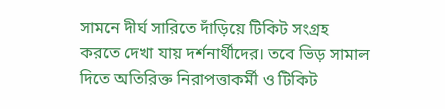সামনে দীর্ঘ সারিতে দাঁড়িয়ে টিকিট সংগ্রহ করতে দেখা যায় দর্শনার্থীদের। তবে ভিড় সামাল দিতে অতিরিক্ত নিরাপত্তাকর্মী ও টিকিট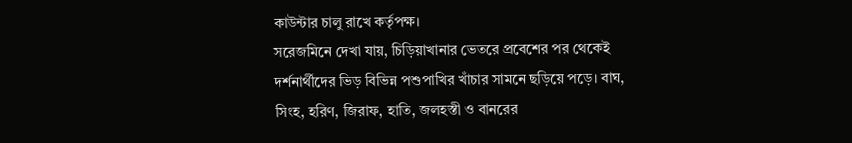কাউন্টার চালু রাখে কর্তৃপক্ষ।
সরেজমিনে দেখা যায়, চিড়িয়াখানার ভেতরে প্রবেশের পর থেকেই দর্শনার্থীদের ভিড় বিভিন্ন পশুপাখির খাঁচার সামনে ছড়িয়ে পড়ে। বাঘ, সিংহ, হরিণ, জিরাফ, হাতি, জলহস্তী ও বানরের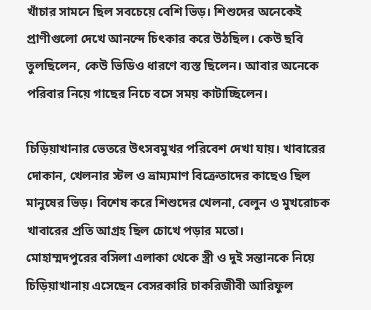খাঁচার সামনে ছিল সবচেয়ে বেশি ভিড়। শিশুদের অনেকেই প্রাণীগুলো দেখে আনন্দে চিৎকার করে উঠছিল। কেউ ছবি তুলছিলেন, কেউ ভিডিও ধারণে ব্যস্ত ছিলেন। আবার অনেকে পরিবার নিয়ে গাছের নিচে বসে সময় কাটাচ্ছিলেন।

চিড়িয়াখানার ভেতরে উৎসবমুখর পরিবেশ দেখা যায়। খাবারের দোকান, খেলনার স্টল ও ভ্রাম্যমাণ বিক্রেতাদের কাছেও ছিল মানুষের ভিড়। বিশেষ করে শিশুদের খেলনা, বেলুন ও মুখরোচক খাবারের প্রতি আগ্রহ ছিল চোখে পড়ার মতো।
মোহাম্মদপুরের বসিলা এলাকা থেকে স্ত্রী ও দুই সন্তানকে নিয়ে চিড়িয়াখানায় এসেছেন বেসরকারি চাকরিজীবী আরিফুল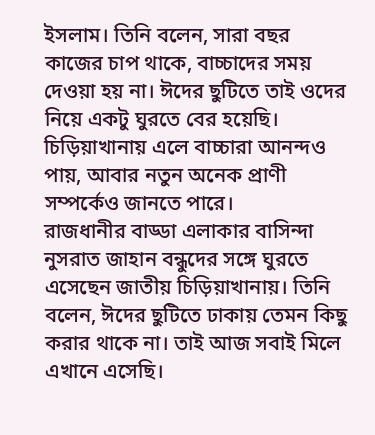ইসলাম। তিনি বলেন, সারা বছর কাজের চাপ থাকে, বাচ্চাদের সময় দেওয়া হয় না। ঈদের ছুটিতে তাই ওদের নিয়ে একটু ঘুরতে বের হয়েছি। চিড়িয়াখানায় এলে বাচ্চারা আনন্দও পায়, আবার নতুন অনেক প্রাণী সম্পর্কেও জানতে পারে।
রাজধানীর বাড্ডা এলাকার বাসিন্দা নুসরাত জাহান বন্ধুদের সঙ্গে ঘুরতে এসেছেন জাতীয় চিড়িয়াখানায়। তিনি বলেন, ঈদের ছুটিতে ঢাকায় তেমন কিছু করার থাকে না। তাই আজ সবাই মিলে এখানে এসেছি।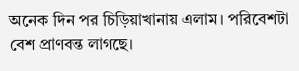অনেক দিন পর চিড়িয়াখানায় এলাম। পরিবেশটা বেশ প্রাণবন্ত লাগছে।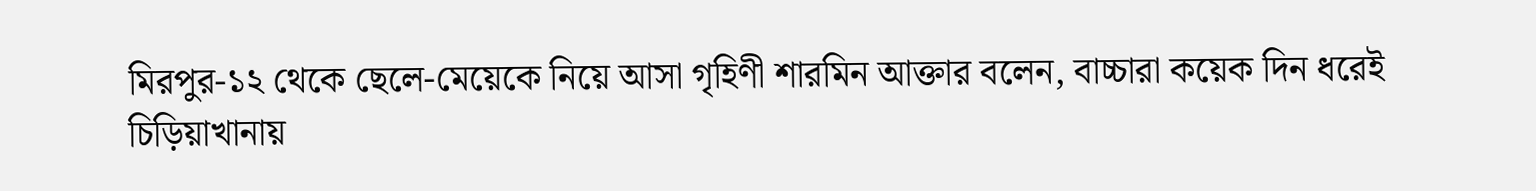মিরপুর-১২ থেকে ছেলে-মেয়েকে নিয়ে আসা গৃহিণী শারমিন আক্তার বলেন, বাচ্চারা কয়েক দিন ধরেই চিড়িয়াখানায়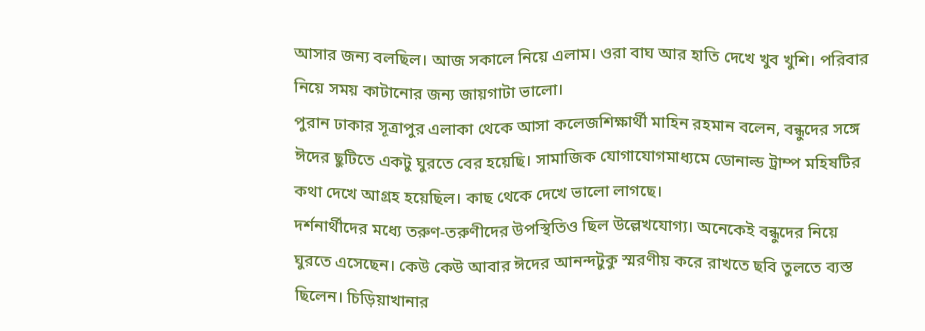আসার জন্য বলছিল। আজ সকালে নিয়ে এলাম। ওরা বাঘ আর হাতি দেখে খুব খুশি। পরিবার নিয়ে সময় কাটানোর জন্য জায়গাটা ভালো।
পুরান ঢাকার সূত্রাপুর এলাকা থেকে আসা কলেজশিক্ষার্থী মাহিন রহমান বলেন, বন্ধুদের সঙ্গে ঈদের ছুটিতে একটু ঘুরতে বের হয়েছি। সামাজিক যোগাযোগমাধ্যমে ডোনাল্ড ট্রাম্প মহিষটির কথা দেখে আগ্রহ হয়েছিল। কাছ থেকে দেখে ভালো লাগছে।
দর্শনার্থীদের মধ্যে তরুণ-তরুণীদের উপস্থিতিও ছিল উল্লেখযোগ্য। অনেকেই বন্ধুদের নিয়ে ঘুরতে এসেছেন। কেউ কেউ আবার ঈদের আনন্দটুকু স্মরণীয় করে রাখতে ছবি তুলতে ব্যস্ত ছিলেন। চিড়িয়াখানার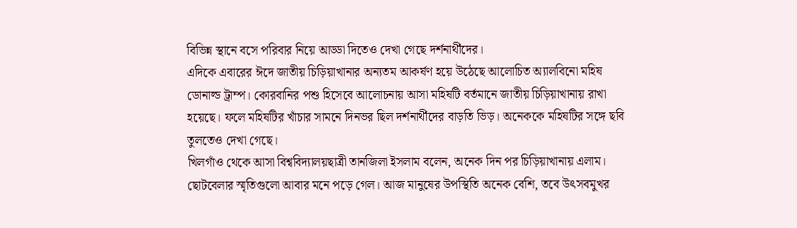বিভিন্ন স্থানে বসে পরিবার নিয়ে আড্ডা দিতেও দেখা গেছে দর্শনার্থীদের।
এদিকে এবারের ঈদে জাতীয় চিড়িয়াখানার অন্যতম আকর্ষণ হয়ে উঠেছে আলোচিত অ্যালবিনো মহিষ ডোনাল্ড ট্রাম্প। কোরবানির পশু হিসেবে আলোচনায় আসা মহিষটি বর্তমানে জাতীয় চিড়িয়াখানায় রাখা হয়েছে। ফলে মহিষটির খাঁচার সামনে দিনভর ছিল দর্শনার্থীদের বাড়তি ভিড়। অনেককে মহিষটির সঙ্গে ছবি তুলতেও দেখা গেছে।
খিলগাঁও থেকে আসা বিশ্ববিদ্যালয়ছাত্রী তানজিলা ইসলাম বলেন, অনেক দিন পর চিড়িয়াখানায় এলাম। ছোটবেলার স্মৃতিগুলো আবার মনে পড়ে গেল। আজ মানুষের উপস্থিতি অনেক বেশি, তবে উৎসবমুখর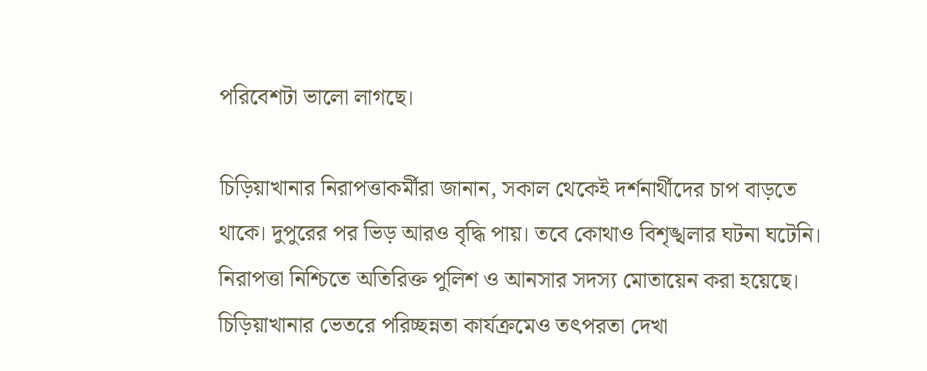পরিবেশটা ভালো লাগছে।

চিড়িয়াখানার নিরাপত্তাকর্মীরা জানান, সকাল থেকেই দর্শনার্থীদের চাপ বাড়তে থাকে। দুপুরের পর ভিড় আরও বৃদ্ধি পায়। তবে কোথাও বিশৃঙ্খলার ঘটনা ঘটেনি। নিরাপত্তা নিশ্চিতে অতিরিক্ত পুলিশ ও আনসার সদস্য মোতায়েন করা হয়েছে।
চিড়িয়াখানার ভেতরে পরিচ্ছন্নতা কার্যক্রমেও তৎপরতা দেখা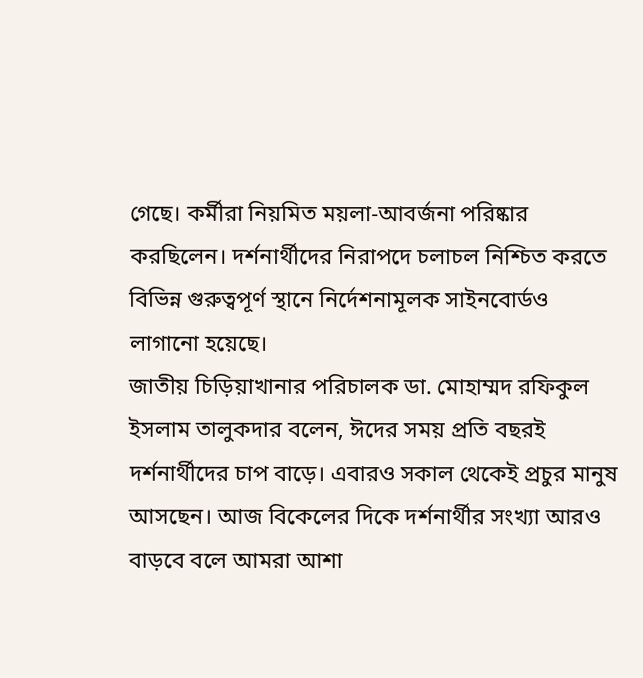গেছে। কর্মীরা নিয়মিত ময়লা-আবর্জনা পরিষ্কার করছিলেন। দর্শনার্থীদের নিরাপদে চলাচল নিশ্চিত করতে বিভিন্ন গুরুত্বপূর্ণ স্থানে নির্দেশনামূলক সাইনবোর্ডও লাগানো হয়েছে।
জাতীয় চিড়িয়াখানার পরিচালক ডা. মোহাম্মদ রফিকুল ইসলাম তালুকদার বলেন, ঈদের সময় প্রতি বছরই দর্শনার্থীদের চাপ বাড়ে। এবারও সকাল থেকেই প্রচুর মানুষ আসছেন। আজ বিকেলের দিকে দর্শনার্থীর সংখ্যা আরও বাড়বে বলে আমরা আশা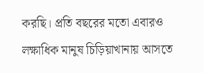করছি। প্রতি বছরের মতো এবারও লক্ষাধিক মানুষ চিড়িয়াখানায় আসতে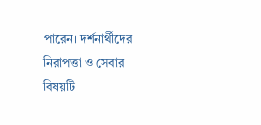পারেন। দর্শনার্থীদের নিরাপত্তা ও সেবার বিষয়টি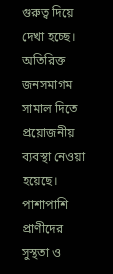গুরুত্ব দিয়ে দেখা হচ্ছে। অতিরিক্ত জনসমাগম সামাল দিতে প্রয়োজনীয় ব্যবস্থা নেওয়া হয়েছে। পাশাপাশি প্রাণীদের সুস্থতা ও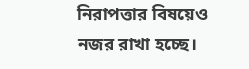নিরাপত্তার বিষয়েও নজর রাখা হচ্ছে।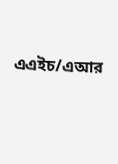এএইচ/এআর